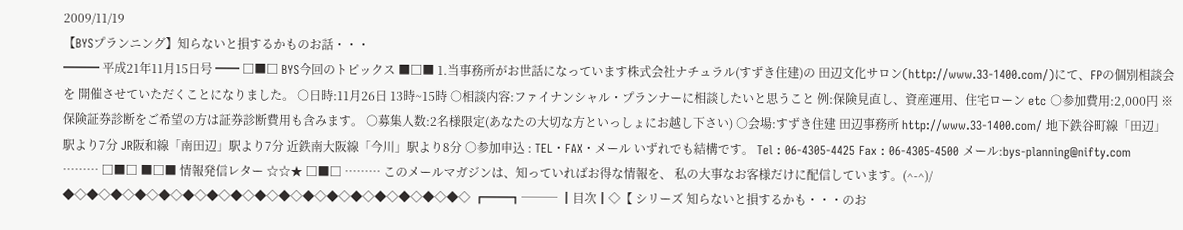2009/11/19
【BYSプランニング】知らないと損するかものお話・・・
━━━ 平成21年11月15日号 ━━ □■□ BYS今回のトピックス ■□■ 1.当事務所がお世話になっています株式会社ナチュラル(すずき住建)の 田辺文化サロン(http://www.33-1400.com/)にて、FPの個別相談会を 開催させていただくことになりました。 ○日時:11月26日 13時~15時 ○相談内容:ファイナンシャル・プランナーに相談したいと思うこと 例:保険見直し、資産運用、住宅ローン etc ○参加費用:2,000円 ※保険証券診断をご希望の方は証券診断費用も含みます。 ○募集人数:2名様限定(あなたの大切な方といっしょにお越し下さい) ○会場:すずき住建 田辺事務所 http://www.33-1400.com/ 地下鉄谷町線「田辺」駅より7分 JR阪和線「南田辺」駅より7分 近鉄南大阪線「今川」駅より8分 ○参加申込 : TEL・FAX・メール いずれでも結構です。 Tel : 06-4305-4425 Fax : 06-4305-4500 メール:bys-planning@nifty.com ……… □■□ ■□■ 情報発信レター ☆☆★ □■□ ……… このメールマガジンは、知っていればお得な情報を、 私の大事なお客様だけに配信しています。(^-^)/ ◆◇◆◇◆◇◆◇◆◇◆◇◆◇◆◇◆◇◆◇◆◇◆◇◆◇◆◇◆◇◆◇◆◇ ┏━━┓─── ┃目次┃◇【 シリーズ 知らないと損するかも・・・のお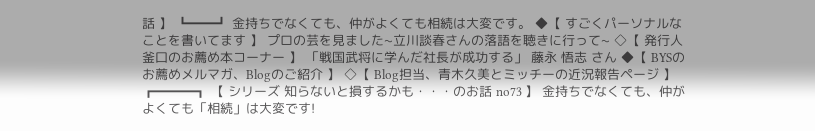話 】 ┗━━┛ 金持ちでなくても、仲がよくても相続は大変です。 ◆【 すごくパーソナルなことを書いてます 】 プロの芸を見ました~立川談春さんの落語を聴きに行って~ ◇【 発行人釜口のお薦め本コーナー 】 「戦国武将に学んだ社長が成功する」 藤永 悟志 さん ◆【 BYSのお薦めメルマガ、Blogのご紹介 】 ◇【 Blog担当、青木久美とミッチーの近況報告ページ 】 ┏━━━┓ 【 シリーズ 知らないと損するかも・・・のお話 no73 】 金持ちでなくても、仲がよくても「相続」は大変です!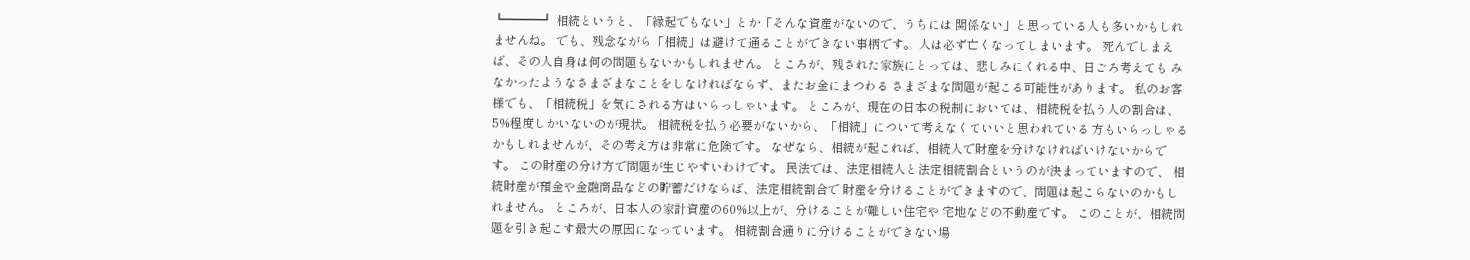┗━━━┛ 相続というと、「縁起でもない」とか「そんな資産がないので、うちには 関係ない」と思っている人も多いかもしれませんね。 でも、残念ながら「相続」は避けて通ることができない事柄です。 人は必ず亡くなってしまいます。 死んでしまえば、その人自身は何の問題もないかもしれません。 ところが、残された家族にとっては、悲しみにくれる中、日ごろ考えても みなかったようなさまざまなことをしなければならず、またお金にまつわる さまざまな問題が起こる可能性があります。 私のお客様でも、「相続税」を気にされる方はいらっしゃいます。 ところが、現在の日本の税制においては、相続税を払う人の割合は、 5%程度しかいないのが現状。 相続税を払う必要がないから、「相続」について考えなくていいと思われている 方もいらっしゃるかもしれませんが、その考え方は非常に危険です。 なぜなら、相続が起これば、相続人で財産を分けなければいけないからです。 この財産の分け方で問題が生じやすいわけです。 民法では、法定相続人と法定相続割合というのが決まっていますので、 相続財産が預金や金融商品などの貯蓄だけならば、法定相続割合で 財産を分けることができますので、問題は起こらないのかもしれません。 ところが、日本人の家計資産の60%以上が、分けることが難しい住宅や 宅地などの不動産です。 このことが、相続問題を引き起こす最大の原因になっています。 相続割合通りに分けることができない場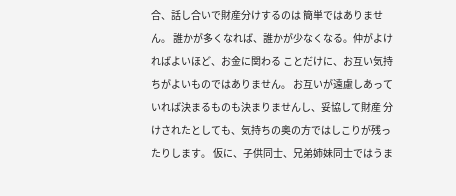合、話し合いで財産分けするのは 簡単ではありません。 誰かが多くなれば、誰かが少なくなる。仲がよければよいほど、お金に関わる ことだけに、お互い気持ちがよいものではありません。 お互いが遠慮しあっていれば決まるものも決まりませんし、妥協して財産 分けされたとしても、気持ちの奥の方ではしこりが残ったりします。 仮に、子供同士、兄弟姉妹同士ではうま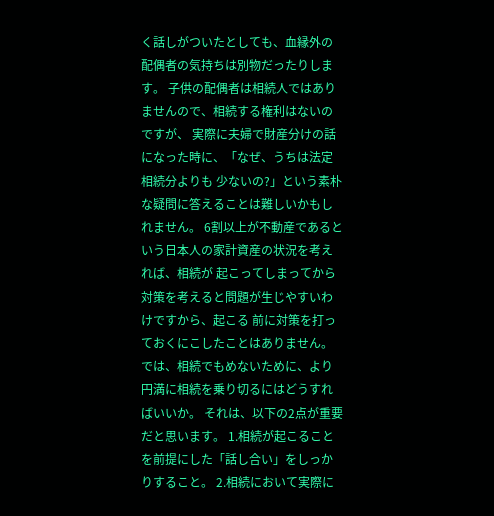く話しがついたとしても、血縁外の 配偶者の気持ちは別物だったりします。 子供の配偶者は相続人ではありませんので、相続する権利はないのですが、 実際に夫婦で財産分けの話になった時に、「なぜ、うちは法定相続分よりも 少ないの?」という素朴な疑問に答えることは難しいかもしれません。 6割以上が不動産であるという日本人の家計資産の状況を考えれば、相続が 起こってしまってから対策を考えると問題が生じやすいわけですから、起こる 前に対策を打っておくにこしたことはありません。 では、相続でもめないために、より円満に相続を乗り切るにはどうすればいいか。 それは、以下の2点が重要だと思います。 1.相続が起こることを前提にした「話し合い」をしっかりすること。 2.相続において実際に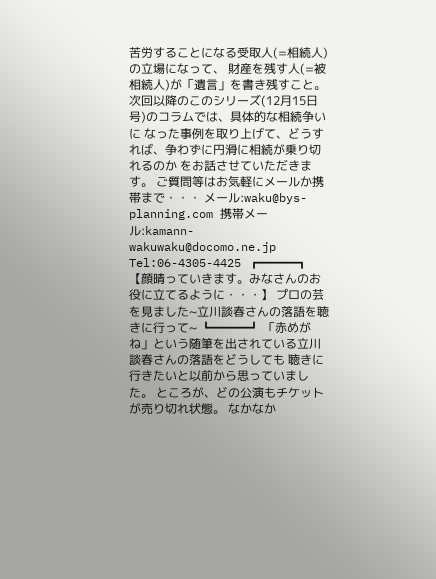苦労することになる受取人(=相続人)の立場になって、 財産を残す人(=被相続人)が「遺言」を書き残すこと。 次回以降のこのシリーズ(12月15日号)のコラムでは、具体的な相続争いに なった事例を取り上げて、どうすれば、争わずに円滑に相続が乗り切れるのか をお話させていただきます。 ご質問等はお気軽にメールか携帯まで・・・ メール:waku@bys-planning.com 携帯メール:kamann-wakuwaku@docomo.ne.jp Tel:06-4305-4425 ┏━━━┓ 【顔晴っていきます。みなさんのお役に立てるように・・・】 プロの芸を見ました~立川談春さんの落語を聴きに行って~ ┗━━━┛ 「赤めがね」という随筆を出されている立川談春さんの落語をどうしても 聴きに行きたいと以前から思っていました。 ところが、どの公演もチケットが売り切れ状態。 なかなか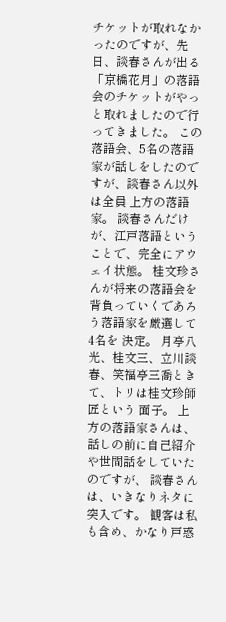チケットが取れなかったのですが、先日、談春さんが出る 「京橋花月」の落語会のチケットがやっと取れましたので行ってきました。 この落語会、5名の落語家が話しをしたのですが、談春さん以外は全員 上方の落語家。 談春さんだけが、江戸落語ということで、完全にアウェイ状態。 桂文珍さんが将来の落語会を背負っていくであろう落語家を厳選して4名を 決定。 月亭八光、桂文三、立川談春、笑福亭三喬ときて、トリは桂文珍師匠という 面子。 上方の落語家さんは、話しの前に自己紹介や世間話をしていたのですが、 談春さんは、いきなりネタに突入です。 観客は私も含め、かなり戸惑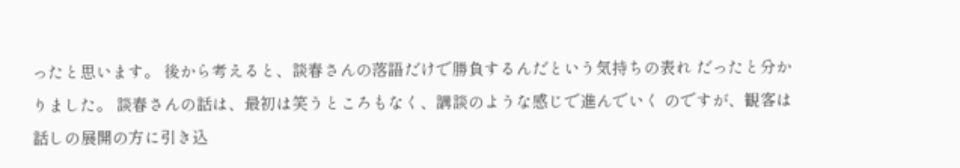ったと思います。 後から考えると、談春さんの落語だけで勝負するんだという気持ちの表れ だったと分かりました。 談春さんの話は、最初は笑うところもなく、講談のような感じで進んでいく のですが、観客は話しの展開の方に引き込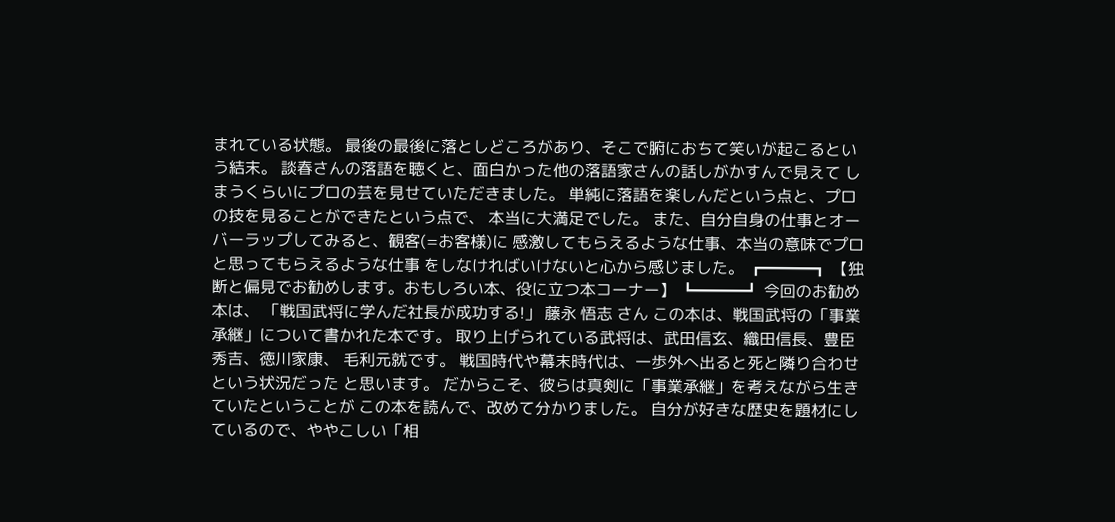まれている状態。 最後の最後に落としどころがあり、そこで腑におちて笑いが起こるという結末。 談春さんの落語を聴くと、面白かった他の落語家さんの話しがかすんで見えて しまうくらいにプロの芸を見せていただきました。 単純に落語を楽しんだという点と、プロの技を見ることができたという点で、 本当に大満足でした。 また、自分自身の仕事とオーバーラップしてみると、観客(=お客様)に 感激してもらえるような仕事、本当の意味でプロと思ってもらえるような仕事 をしなければいけないと心から感じました。 ┏━━━┓ 【独断と偏見でお勧めします。おもしろい本、役に立つ本コーナー】 ┗━━━┛ 今回のお勧め本は、 「戦国武将に学んだ社長が成功する!」 藤永 悟志 さん この本は、戦国武将の「事業承継」について書かれた本です。 取り上げられている武将は、武田信玄、織田信長、豊臣秀吉、徳川家康、 毛利元就です。 戦国時代や幕末時代は、一歩外へ出ると死と隣り合わせという状況だった と思います。 だからこそ、彼らは真剣に「事業承継」を考えながら生きていたということが この本を読んで、改めて分かりました。 自分が好きな歴史を題材にしているので、ややこしい「相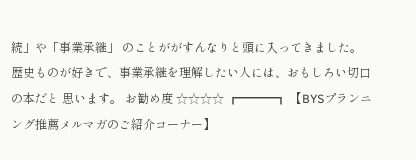続」や「事業承継」 のことががすんなりと頭に入ってきました。 歴史ものが好きで、事業承継を理解したい人には、おもしろい切口の本だと 思います。 お勧め度 ☆☆☆☆ ┏━━━┓ 【BYSプランニング推薦メルマガのご紹介コーナー】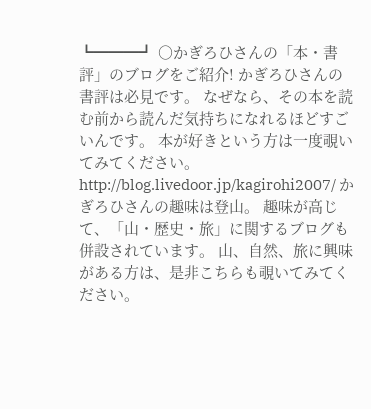┗━━━┛ ○かぎろひさんの「本・書評」のブログをご紹介! かぎろひさんの書評は必見です。 なぜなら、その本を読む前から読んだ気持ちになれるほどすごいんです。 本が好きという方は一度覗いてみてください。 http://blog.livedoor.jp/kagirohi2007/ かぎろひさんの趣味は登山。 趣味が高じて、「山・歴史・旅」に関するブログも併設されています。 山、自然、旅に興味がある方は、是非こちらも覗いてみてください。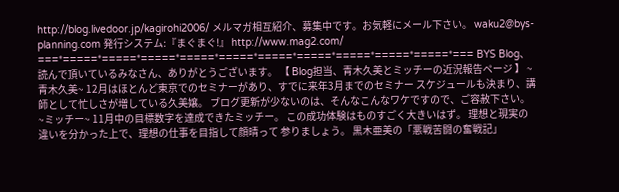http://blog.livedoor.jp/kagirohi2006/ メルマガ相互紹介、募集中です。お気軽にメール下さい。 waku2@bys-planning.com 発行システム:『まぐまぐ!』 http://www.mag2.com/ ===*=====*=====*=====*=====*=====*=====*=====*=====*=====*=====*=== BYS Blog、読んで頂いているみなさん、ありがとうございます。 【 Blog担当、青木久美とミッチーの近況報告ページ 】 ~青木久美~ 12月はほとんど東京でのセミナーがあり、すでに来年3月までのセミナー スケジュールも決まり、講師として忙しさが増している久美嬢。 ブログ更新が少ないのは、そんなこんなワケですので、ご容赦下さい。 ~ミッチー~ 11月中の目標数字を達成できたミッチー。 この成功体験はものすごく大きいはず。 理想と現実の違いを分かった上で、理想の仕事を目指して顔晴って 参りましょう。 黒木亜美の「悪戦苦闘の奮戦記」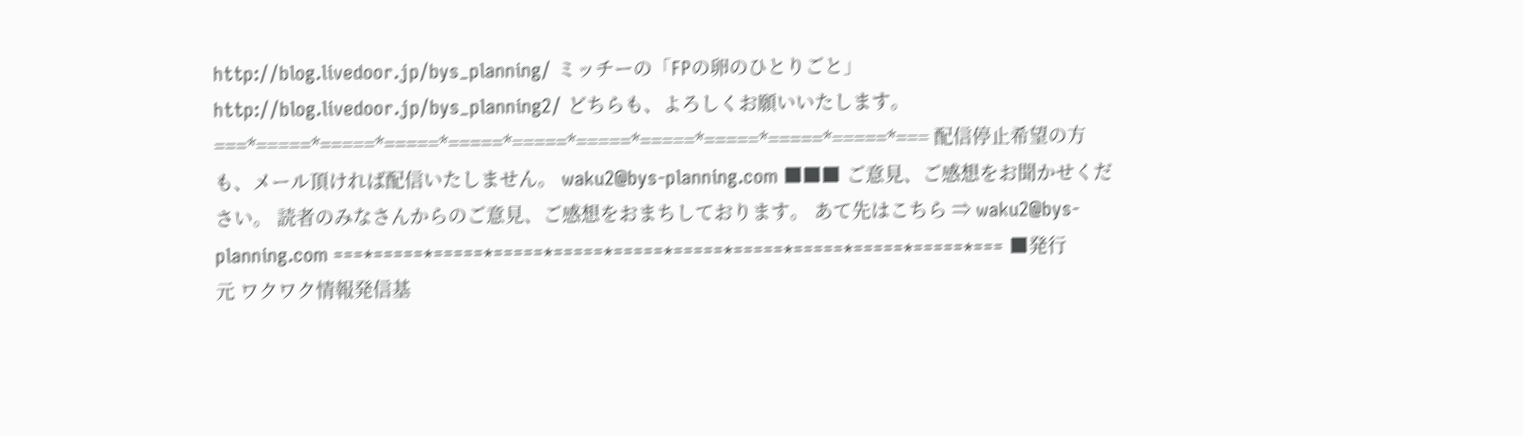http://blog.livedoor.jp/bys_planning/ ミッチーの「FPの卵のひとりごと」 http://blog.livedoor.jp/bys_planning2/ どちらも、よろしくお願いいたします。 ===*=====*=====*=====*=====*=====*=====*=====*=====*=====*=====*=== 配信停止希望の方も、メール頂ければ配信いたしません。 waku2@bys-planning.com ■■■ ご意見、ご感想をお聞かせください。 読者のみなさんからのご意見、ご感想をおまちしております。 あて先はこちら ⇒ waku2@bys-planning.com ===*=====*=====*=====*=====*=====*=====*=====*=====*=====*=====*=== ■発行元 ワクワク情報発信基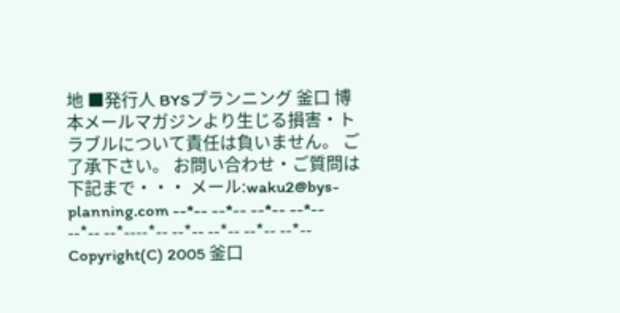地 ■発行人 BYSプランニング 釜口 博 本メールマガジンより生じる損害・トラブルについて責任は負いません。 ご了承下さい。 お問い合わせ・ご質問は下記まで・・・ メール:waku2@bys-planning.com --*-- --*-- --*-- --*-- --*-- --*----*-- --*-- --*-- --*-- --*-- Copyright(C) 2005 釜口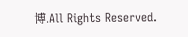博.All Rights Reserved.